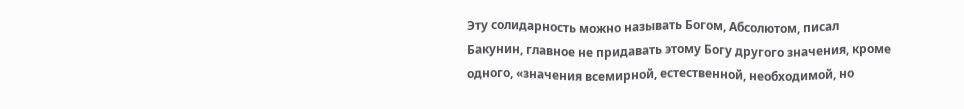Эту солидарность можно называть Богом, Абсолютом, писал Бакунин, главное не придавать этому Богу другого значения, кроме одного, «значения всемирной, естественной, необходимой, но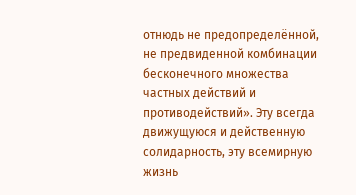отнюдь не предопределённой, не предвиденной комбинации бесконечного множества частных действий и противодействий». Эту всегда движущуюся и действенную солидарность, эту всемирную жизнь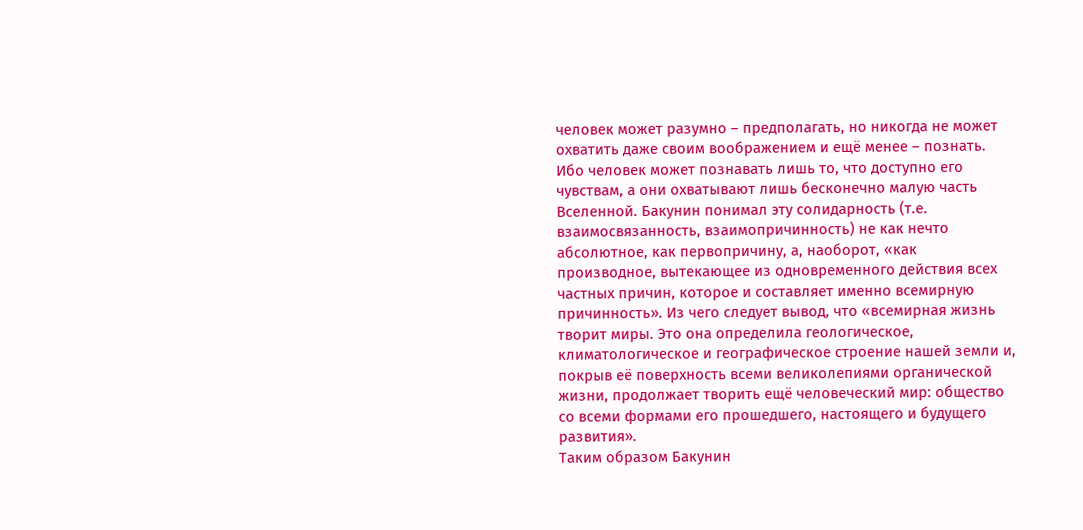человек может разумно – предполагать, но никогда не может охватить даже своим воображением и ещё менее – познать. Ибо человек может познавать лишь то, что доступно его чувствам, а они охватывают лишь бесконечно малую часть Вселенной. Бакунин понимал эту солидарность (т.е. взаимосвязанность, взаимопричинность) не как нечто абсолютное, как первопричину, а, наоборот, «как производное, вытекающее из одновременного действия всех частных причин, которое и составляет именно всемирную причинность». Из чего следует вывод, что «всемирная жизнь творит миры. Это она определила геологическое, климатологическое и географическое строение нашей земли и, покрыв её поверхность всеми великолепиями органической жизни, продолжает творить ещё человеческий мир: общество со всеми формами его прошедшего, настоящего и будущего развития».
Таким образом Бакунин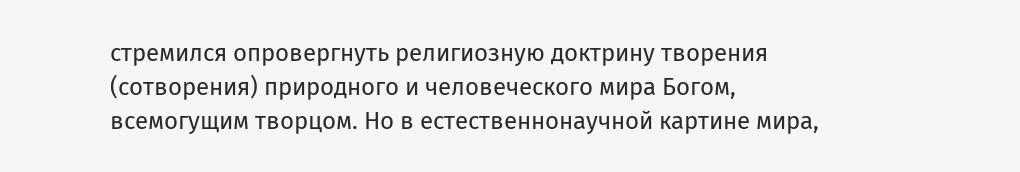стремился опровергнуть религиозную доктрину творения (сотворения) природного и человеческого мира Богом, всемогущим творцом. Но в естественнонаучной картине мира,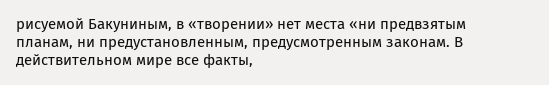рисуемой Бакуниным, в «творении» нет места «ни предвзятым планам, ни предустановленным, предусмотренным законам. В действительном мире все факты,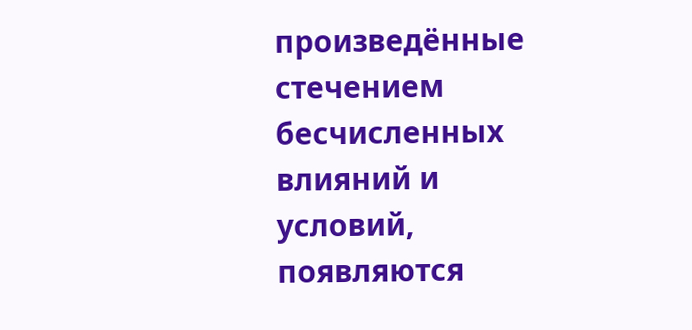произведённые стечением бесчисленных влияний и условий, появляются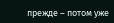прежде – потом уже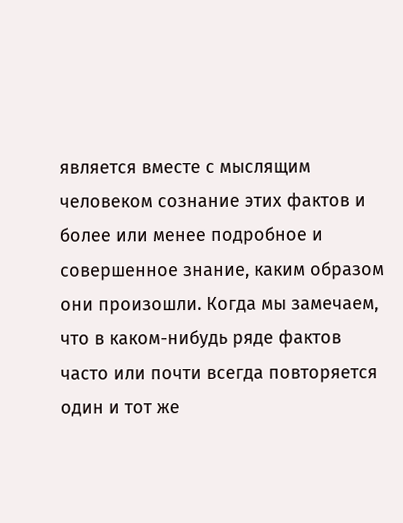является вместе с мыслящим человеком сознание этих фактов и более или менее подробное и совершенное знание, каким образом они произошли. Когда мы замечаем, что в каком-нибудь ряде фактов часто или почти всегда повторяется один и тот же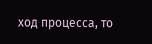ход процесса, то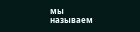мы называем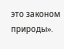это законом природы».